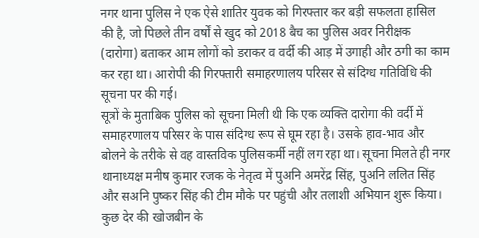नगर थाना पुलिस ने एक ऐसे शातिर युवक को गिरफ्तार कर बड़ी सफलता हासिल की है, जो पिछले तीन वर्षों से खुद को 2018 बैच का पुलिस अवर निरीक्षक (दारोगा) बताकर आम लोगों को डराकर व वर्दी की आड़ में उगाही और ठगी का काम कर रहा था। आरोपी की गिरफ्तारी समाहरणालय परिसर से संदिग्ध गतिविधि की सूचना पर की गई।
सूत्रों के मुताबिक पुलिस को सूचना मिली थी कि एक व्यक्ति दारोगा की वर्दी में समाहरणालय परिसर के पास संदिग्ध रूप से घूम रहा है। उसके हाव-भाव और बोलने के तरीके से वह वास्तविक पुलिसकर्मी नहीं लग रहा था। सूचना मिलते ही नगर थानाध्यक्ष मनीष कुमार रजक के नेतृत्व में पुअनि अमरेंद्र सिंह, पुअनि ललित सिंह और सअनि पुष्कर सिंह की टीम मौके पर पहुंची और तलाशी अभियान शुरू किया। कुछ देर की खोजबीन के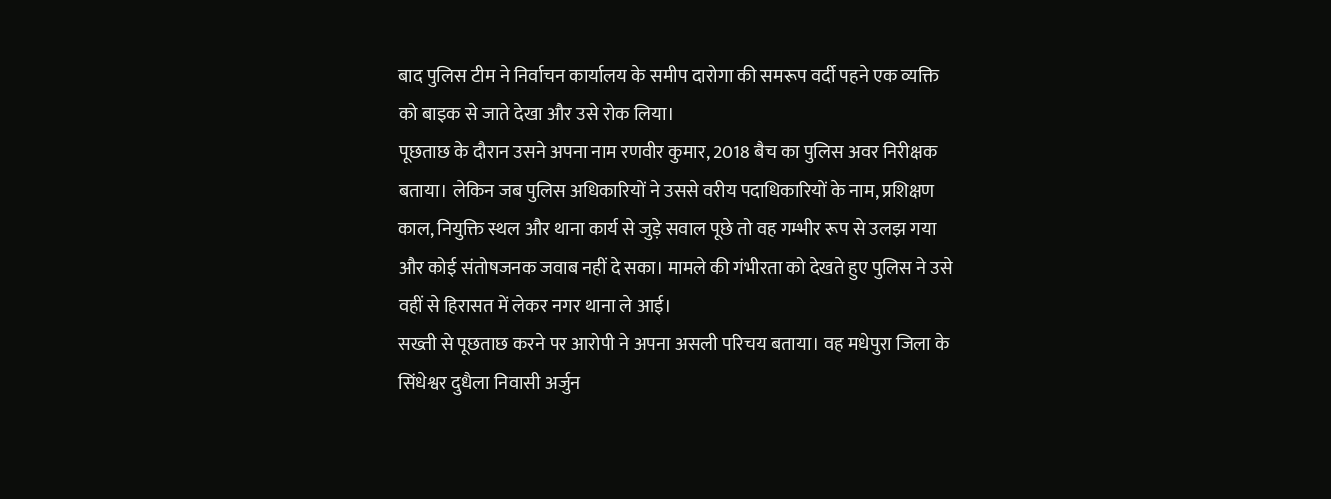बाद पुलिस टीम ने निर्वाचन कार्यालय के समीप दारोगा की समरूप वर्दी पहने एक व्यक्ति को बाइक से जाते देखा और उसे रोक लिया।
पूछताछ के दौरान उसने अपना नाम रणवीर कुमार, 2018 बैच का पुलिस अवर निरीक्षक बताया। लेकिन जब पुलिस अधिकारियों ने उससे वरीय पदाधिकारियों के नाम, प्रशिक्षण काल, नियुक्ति स्थल और थाना कार्य से जुड़े सवाल पूछे तो वह गम्भीर रूप से उलझ गया और कोई संतोषजनक जवाब नहीं दे सका। मामले की गंभीरता को देखते हुए पुलिस ने उसे वहीं से हिरासत में लेकर नगर थाना ले आई।
सख्ती से पूछताछ करने पर आरोपी ने अपना असली परिचय बताया। वह मधेपुरा जिला के सिंधेश्वर दुधैला निवासी अर्जुन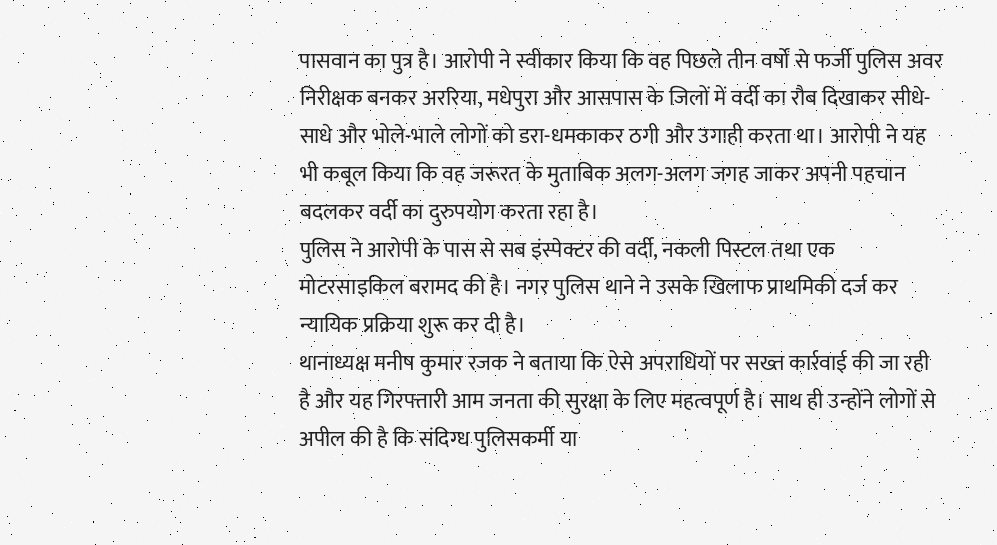पासवान का पुत्र है। आरोपी ने स्वीकार किया कि वह पिछले तीन वर्षों से फर्जी पुलिस अवर निरीक्षक बनकर अररिया, मधेपुरा और आसपास के जिलों में वर्दी का रौब दिखाकर सीधे-साधे और भोले-भाले लोगों को डरा-धमकाकर ठगी और उगाही करता था। आरोपी ने यह भी कबूल किया कि वह जरूरत के मुताबिक अलग-अलग जगह जाकर अपनी पहचान बदलकर वर्दी का दुरुपयोग करता रहा है।
पुलिस ने आरोपी के पास से सब इंस्पेक्टर की वर्दी, नकली पिस्टल तथा एक मोटरसाइकिल बरामद की है। नगर पुलिस थाने ने उसके खिलाफ प्राथमिकी दर्ज कर न्यायिक प्रक्रिया शुरू कर दी है।
थानाध्यक्ष मनीष कुमार रजक ने बताया कि ऐसे अपराधियों पर सख्त कार्रवाई की जा रही है और यह गिरफ्तारी आम जनता की सुरक्षा के लिए महत्वपूर्ण है। साथ ही उन्होंने लोगों से अपील की है कि संदिग्ध पुलिसकर्मी या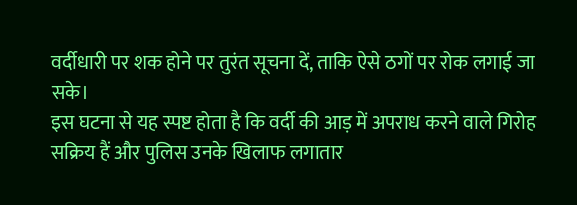वर्दीधारी पर शक होने पर तुरंत सूचना दें, ताकि ऐसे ठगों पर रोक लगाई जा सके।
इस घटना से यह स्पष्ट होता है कि वर्दी की आड़ में अपराध करने वाले गिरोह सक्रिय हैं और पुलिस उनके खिलाफ लगातार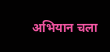अभियान चला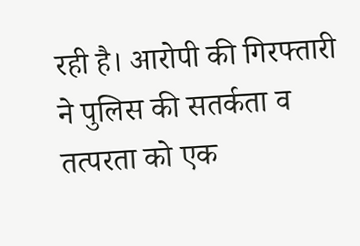रही है। आरोपी की गिरफ्तारी ने पुलिस की सतर्कता व तत्परता को एक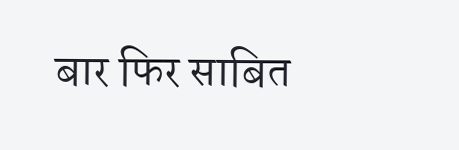बार फिर साबित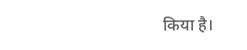किया है।